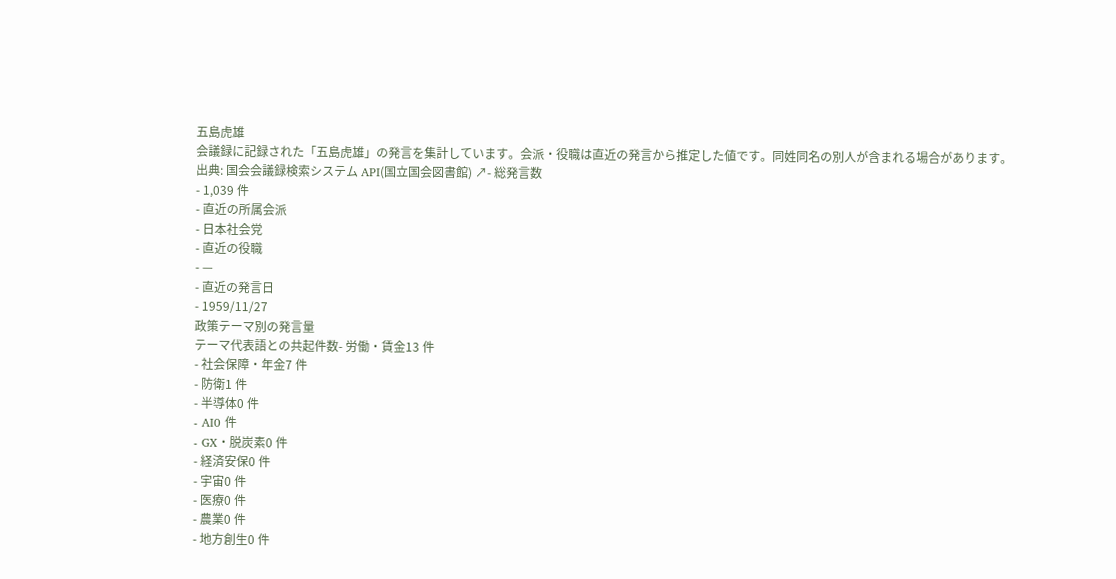五島虎雄
会議録に記録された「五島虎雄」の発言を集計しています。会派・役職は直近の発言から推定した値です。同姓同名の別人が含まれる場合があります。
出典: 国会会議録検索システム API(国立国会図書館) ↗- 総発言数
- 1,039 件
- 直近の所属会派
- 日本社会党
- 直近の役職
- —
- 直近の発言日
- 1959/11/27
政策テーマ別の発言量
テーマ代表語との共起件数- 労働・賃金13 件
- 社会保障・年金7 件
- 防衛1 件
- 半導体0 件
- AI0 件
- GX・脱炭素0 件
- 経済安保0 件
- 宇宙0 件
- 医療0 件
- 農業0 件
- 地方創生0 件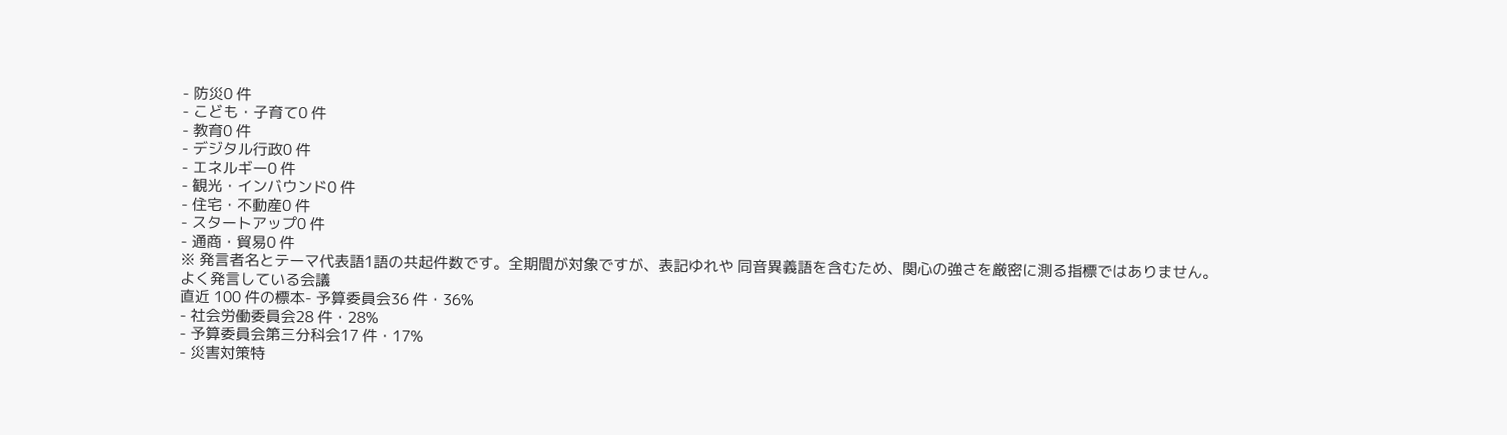- 防災0 件
- こども・子育て0 件
- 教育0 件
- デジタル行政0 件
- エネルギー0 件
- 観光・インバウンド0 件
- 住宅・不動産0 件
- スタートアップ0 件
- 通商・貿易0 件
※ 発言者名とテーマ代表語1語の共起件数です。全期間が対象ですが、表記ゆれや 同音異義語を含むため、関心の強さを厳密に測る指標ではありません。
よく発言している会議
直近 100 件の標本- 予算委員会36 件・36%
- 社会労働委員会28 件・28%
- 予算委員会第三分科会17 件・17%
- 災害対策特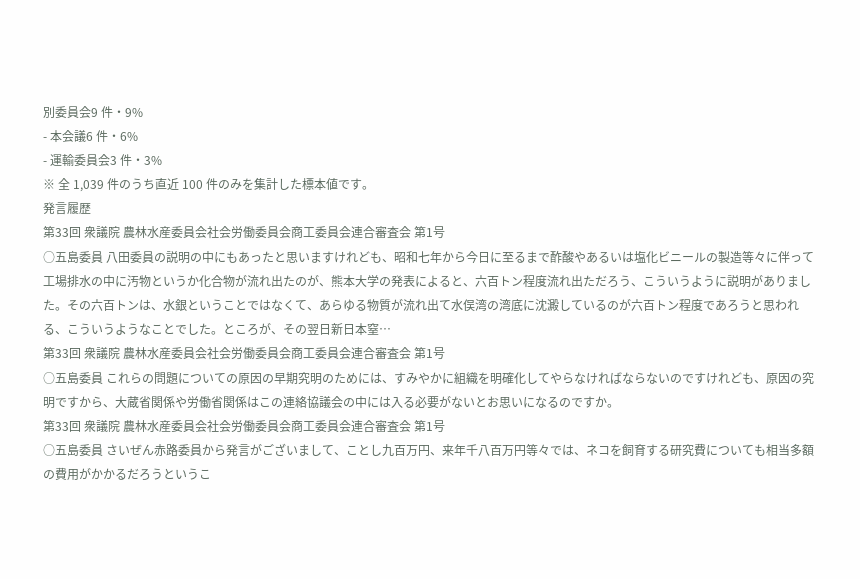別委員会9 件・9%
- 本会議6 件・6%
- 運輸委員会3 件・3%
※ 全 1,039 件のうち直近 100 件のみを集計した標本値です。
発言履歴
第33回 衆議院 農林水産委員会社会労働委員会商工委員会連合審査会 第1号
○五島委員 八田委員の説明の中にもあったと思いますけれども、昭和七年から今日に至るまで酢酸やあるいは塩化ビニールの製造等々に伴って工場排水の中に汚物というか化合物が流れ出たのが、熊本大学の発表によると、六百トン程度流れ出ただろう、こういうように説明がありました。その六百トンは、水銀ということではなくて、あらゆる物質が流れ出て水俣湾の湾底に沈澱しているのが六百トン程度であろうと思われる、こういうようなことでした。ところが、その翌日新日本窒…
第33回 衆議院 農林水産委員会社会労働委員会商工委員会連合審査会 第1号
○五島委員 これらの問題についての原因の早期究明のためには、すみやかに組織を明確化してやらなければならないのですけれども、原因の究明ですから、大蔵省関係や労働省関係はこの連絡協議会の中には入る必要がないとお思いになるのですか。
第33回 衆議院 農林水産委員会社会労働委員会商工委員会連合審査会 第1号
○五島委員 さいぜん赤路委員から発言がございまして、ことし九百万円、来年千八百万円等々では、ネコを飼育する研究費についても相当多額の費用がかかるだろうというこ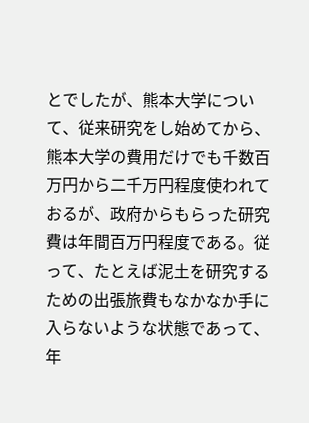とでしたが、熊本大学について、従来研究をし始めてから、熊本大学の費用だけでも千数百万円から二千万円程度使われておるが、政府からもらった研究費は年間百万円程度である。従って、たとえば泥土を研究するための出張旅費もなかなか手に入らないような状態であって、年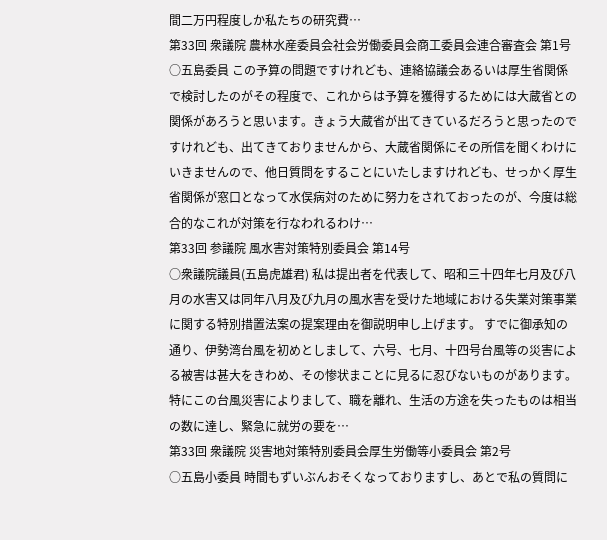間二万円程度しか私たちの研究費…
第33回 衆議院 農林水産委員会社会労働委員会商工委員会連合審査会 第1号
○五島委員 この予算の問題ですけれども、連絡協議会あるいは厚生省関係で検討したのがその程度で、これからは予算を獲得するためには大蔵省との関係があろうと思います。きょう大蔵省が出てきているだろうと思ったのですけれども、出てきておりませんから、大蔵省関係にその所信を聞くわけにいきませんので、他日質問をすることにいたしますけれども、せっかく厚生省関係が窓口となって水俣病対のために努力をされておったのが、今度は総合的なこれが対策を行なわれるわけ…
第33回 参議院 風水害対策特別委員会 第14号
○衆議院議員(五島虎雄君) 私は提出者を代表して、昭和三十四年七月及び八月の水害又は同年八月及び九月の風水害を受けた地域における失業対策事業に関する特別措置法案の提案理由を御説明申し上げます。 すでに御承知の通り、伊勢湾台風を初めとしまして、六号、七月、十四号台風等の災害による被害は甚大をきわめ、その惨状まことに見るに忍びないものがあります。特にこの台風災害によりまして、職を離れ、生活の方途を失ったものは相当の数に達し、緊急に就労の要を…
第33回 衆議院 災害地対策特別委員会厚生労働等小委員会 第2号
○五島小委員 時間もずいぶんおそくなっておりますし、あとで私の質問に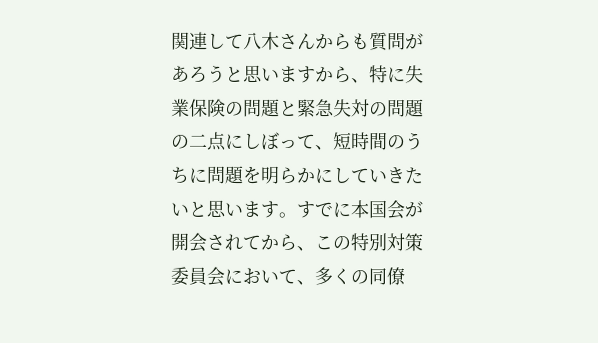関連して八木さんからも質問があろうと思いますから、特に失業保険の問題と緊急失対の問題の二点にしぼって、短時間のうちに問題を明らかにしていきたいと思います。すでに本国会が開会されてから、この特別対策委員会において、多くの同僚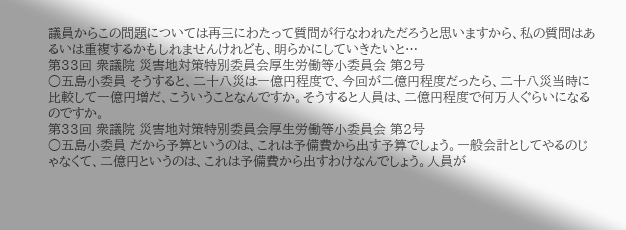議員からこの問題については再三にわたって質問が行なわれただろうと思いますから、私の質問はあるいは重複するかもしれませんけれども、明らかにしていきたいと…
第33回 衆議院 災害地対策特別委員会厚生労働等小委員会 第2号
○五島小委員 そうすると、二十八災は一億円程度で、今回が二億円程度だったら、二十八災当時に比較して一億円増だ、こういうことなんですか。そうすると人員は、二億円程度で何万人ぐらいになるのですか。
第33回 衆議院 災害地対策特別委員会厚生労働等小委員会 第2号
○五島小委員 だから予算というのは、これは予備費から出す予算でしょう。一般会計としてやるのじゃなくて、二億円というのは、これは予備費から出すわけなんでしょう。人員が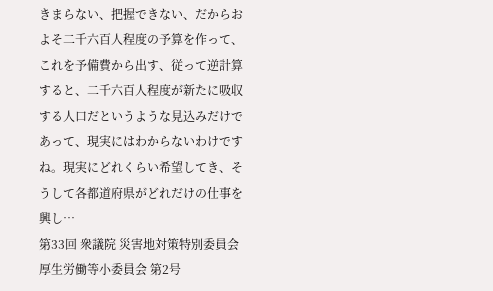きまらない、把握できない、だからおよそ二千六百人程度の予算を作って、これを予備費から出す、従って逆計算すると、二千六百人程度が新たに吸収する人口だというような見込みだけであって、現実にはわからないわけですね。現実にどれくらい希望してき、そうして各都道府県がどれだけの仕事を興し…
第33回 衆議院 災害地対策特別委員会厚生労働等小委員会 第2号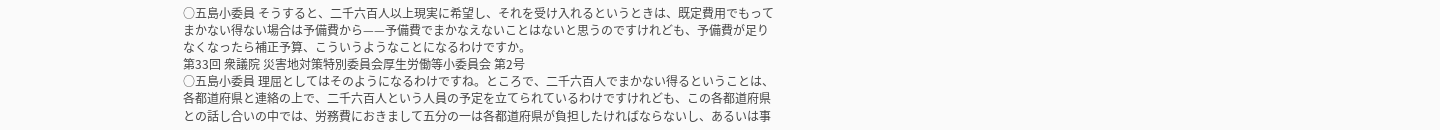○五島小委員 そうすると、二千六百人以上現実に希望し、それを受け入れるというときは、既定費用でもってまかない得ない場合は予備費から——予備費でまかなえないことはないと思うのですけれども、予備費が足りなくなったら補正予算、こういうようなことになるわけですか。
第33回 衆議院 災害地対策特別委員会厚生労働等小委員会 第2号
○五島小委員 理屈としてはそのようになるわけですね。ところで、二千六百人でまかない得るということは、各都道府県と連絡の上で、二千六百人という人員の予定を立てられているわけですけれども、この各都道府県との話し合いの中では、労務費におきまして五分の一は各都道府県が負担したければならないし、あるいは事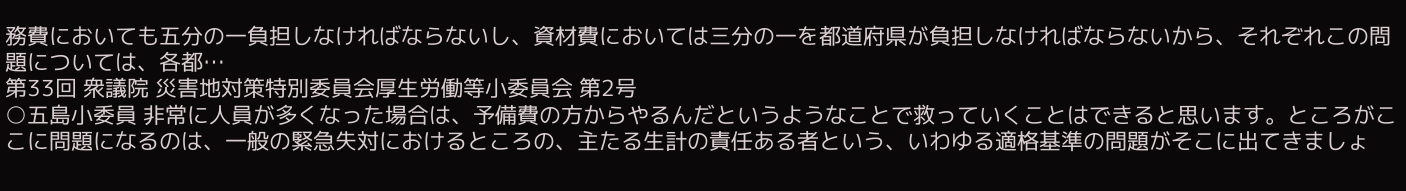務費においても五分の一負担しなければならないし、資材費においては三分の一を都道府県が負担しなければならないから、それぞれこの問題については、各都…
第33回 衆議院 災害地対策特別委員会厚生労働等小委員会 第2号
○五島小委員 非常に人員が多くなった場合は、予備費の方からやるんだというようなことで救っていくことはできると思います。ところがここに問題になるのは、一般の緊急失対におけるところの、主たる生計の責任ある者という、いわゆる適格基準の問題がそこに出てきましょ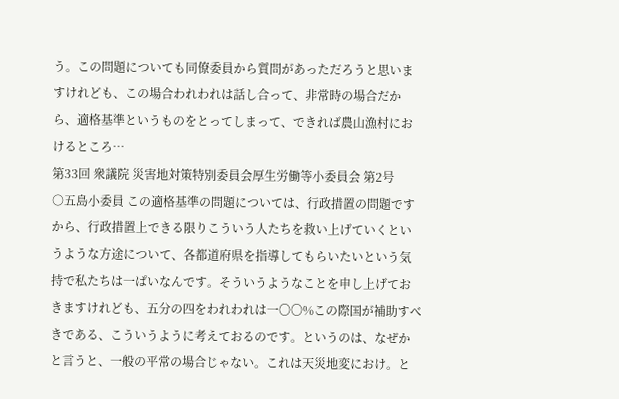う。この問題についても同僚委員から質問があっただろうと思いますけれども、この場合われわれは話し合って、非常時の場合だから、適格基準というものをとってしまって、できれば農山漁村におけるところ…
第33回 衆議院 災害地対策特別委員会厚生労働等小委員会 第2号
○五島小委員 この適格基準の問題については、行政措置の問題ですから、行政措置上できる限りこういう人たちを救い上げていくというような方途について、各都道府県を指導してもらいたいという気持で私たちは一ぱいなんです。そういうようなことを申し上げておきますけれども、五分の四をわれわれは一〇〇%この際国が補助すべきである、こういうように考えておるのです。というのは、なぜかと言うと、一般の平常の場合じゃない。これは天災地変におけ。と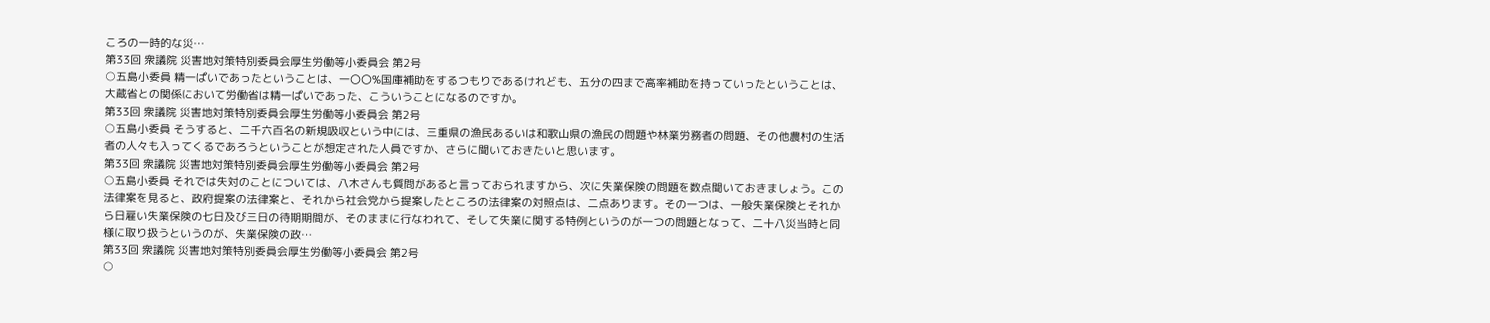ころの一時的な災…
第33回 衆議院 災害地対策特別委員会厚生労働等小委員会 第2号
○五島小委員 精一ぱいであったということは、一〇〇%国庫補助をするつもりであるけれども、五分の四まで高率補助を持っていったということは、大蔵省との関係において労働省は精一ぱいであった、こういうことになるのですか。
第33回 衆議院 災害地対策特別委員会厚生労働等小委員会 第2号
○五島小委員 そうすると、二千六百名の新規吸収という中には、三重県の漁民あるいは和歌山県の漁民の問題や林業労務者の問題、その他農村の生活者の人々も入ってくるであろうということが想定された人員ですか、さらに聞いておきたいと思います。
第33回 衆議院 災害地対策特別委員会厚生労働等小委員会 第2号
○五島小委員 それでは失対のことについては、八木さんも質問があると言っておられますから、次に失業保険の問題を数点聞いておきましょう。この法律案を見ると、政府提案の法律案と、それから社会党から提案したところの法律案の対照点は、二点あります。その一つは、一般失業保険とそれから日雇い失業保険の七日及び三日の待期期間が、そのままに行なわれて、そして失業に関する特例というのが一つの問題となって、二十八災当時と同様に取り扱うというのが、失業保険の政…
第33回 衆議院 災害地対策特別委員会厚生労働等小委員会 第2号
○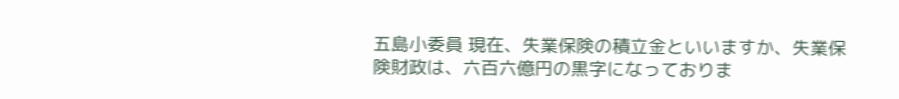五島小委員 現在、失業保険の積立金といいますか、失業保険財政は、六百六億円の黒字になっておりま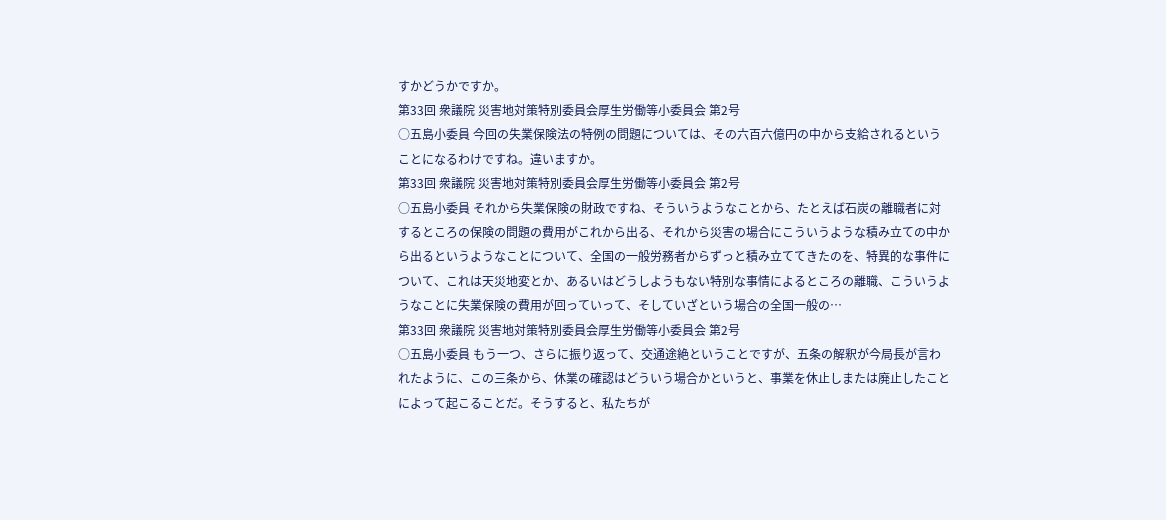すかどうかですか。
第33回 衆議院 災害地対策特別委員会厚生労働等小委員会 第2号
○五島小委員 今回の失業保険法の特例の問題については、その六百六億円の中から支給されるということになるわけですね。違いますか。
第33回 衆議院 災害地対策特別委員会厚生労働等小委員会 第2号
○五島小委員 それから失業保険の財政ですね、そういうようなことから、たとえば石炭の離職者に対するところの保険の問題の費用がこれから出る、それから災害の場合にこういうような積み立ての中から出るというようなことについて、全国の一般労務者からずっと積み立ててきたのを、特異的な事件について、これは天災地変とか、あるいはどうしようもない特別な事情によるところの離職、こういうようなことに失業保険の費用が回っていって、そしていざという場合の全国一般の…
第33回 衆議院 災害地対策特別委員会厚生労働等小委員会 第2号
○五島小委員 もう一つ、さらに振り返って、交通途絶ということですが、五条の解釈が今局長が言われたように、この三条から、休業の確認はどういう場合かというと、事業を休止しまたは廃止したことによって起こることだ。そうすると、私たちが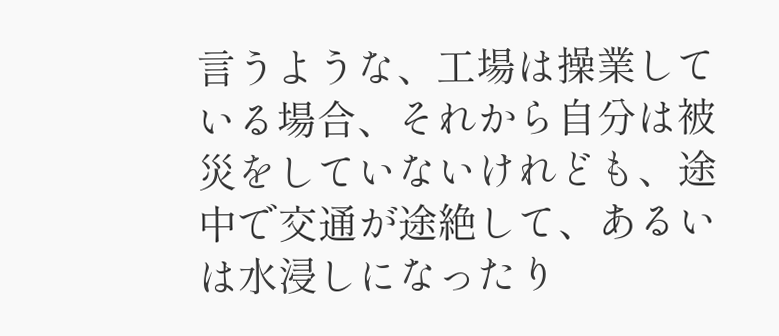言うような、工場は操業している場合、それから自分は被災をしていないけれども、途中で交通が途絶して、あるいは水浸しになったり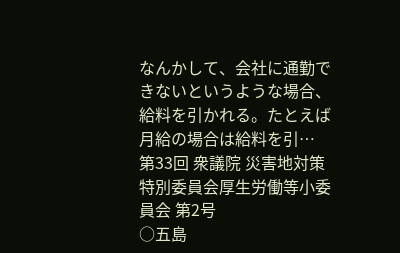なんかして、会社に通勤できないというような場合、給料を引かれる。たとえば月給の場合は給料を引…
第33回 衆議院 災害地対策特別委員会厚生労働等小委員会 第2号
○五島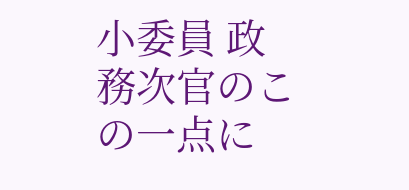小委員 政務次官のこの一点に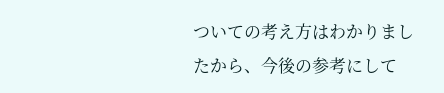ついての考え方はわかりましたから、今後の参考にして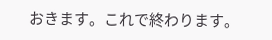おきます。これで終わります。